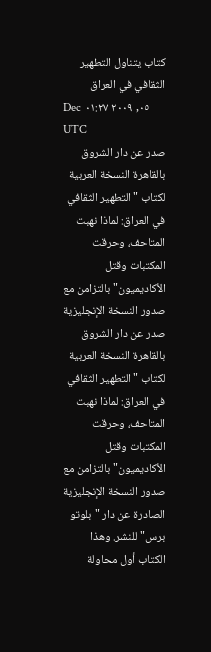كتاب يتناول التطهير الثقافي في العراق
Dec ٠٥, ٢٠٠٩ ٠١:٢٧ UTC
صدر عن دار الشروق بالقاهرة النسخة العربية لكتاب "التطهير الثقافي في العراق: لماذا نهبت المتاحف، وحرقت المكتبات وقتل الأكاديميون" بالتزامن مع صدور النسخة الإنجليزية
صدر عن دار الشروق بالقاهرة النسخة العربية لكتاب "التطهير الثقافي في العراق: لماذا نهبت المتاحف، وحرقت المكتبات وقتل الأكاديميون" بالتزامن مع صدور النسخة الإنجليزية الصادرة عن دار "بلوتو برس" للنشر. وهذا الكتاب أول محاولة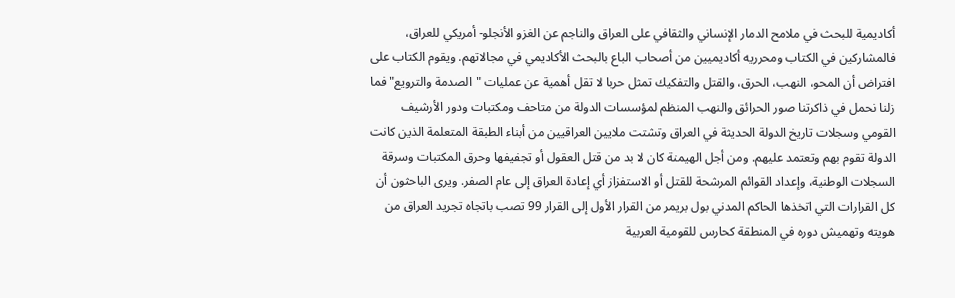أكاديمية للبحث في ملامح الدمار الإنساني والثقافي على العراق والناجم عن الغزو الأنجلو- أمريكي للعراق، فالمشاركين في الكتاب ومحرريه أكاديميين من أصحاب الباع بالبحث الأكاديمي في مجالاتهم. ويقوم الكتاب على افتراض أن المحو، النهب، الحرق، والقتل والتفكيك تمثل حربا لا تقل أهمية عن عمليات "الصدمة والترويع" فما زلنا نحمل في ذاكرتنا صور الحرائق والنهب المنظم لمؤسسات الدولة من متاحف ومكتبات ودور الأرشيف القومي وسجلات تاريخ الدولة الحديثة في العراق وتشتت ملايين العراقيين من أبناء الطبقة المتعلمة الذين كانت الدولة تقوم بهم وتعتمد عليهم. ومن أجل الهيمنة كان لا بد من قتل العقول أو تجفيفها وحرق المكتبات وسرقة السجلات الوطنية، وإعداد القوائم المرشحة للقتل أو الاستفزاز أي إعادة العراق إلى عام الصفر. ويرى الباحثون أن كل القرارات التي اتخذها الحاكم المدني بول بريمر من القرار الأول إلى القرار 99 تصب باتجاه تجريد العراق من هويته وتهميش دوره في المنطقة كحارس للقومية العربية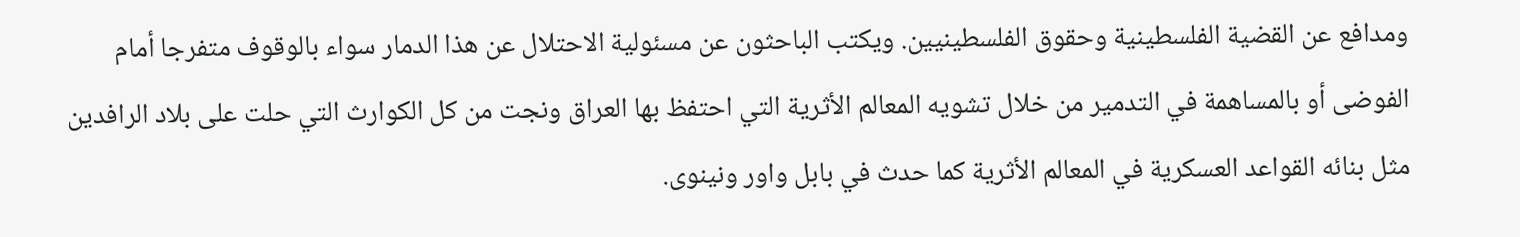ومدافع عن القضية الفلسطينية وحقوق الفلسطينيين. ويكتب الباحثون عن مسئولية الاحتلال عن هذا الدمار سواء بالوقوف متفرجا أمام الفوضى أو بالمساهمة في التدمير من خلال تشويه المعالم الأثرية التي احتفظ بها العراق ونجت من كل الكوارث التي حلت على بلاد الرافدين مثل بنائه القواعد العسكرية في المعالم الأثرية كما حدث في بابل واور ونينوى.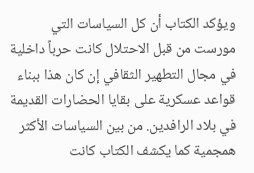ويؤكد الكتاب أن كل السياسات التي مورست من قبل الاحتلال كانت حرباً داخلية في مجال التطهير الثقافي إن كان هذا ببناء قواعد عسكرية على بقايا الحضارات القديمة في بلاد الرافدين. من بين السياسات الأكثر همجمية كما يكشف الكتاب كانت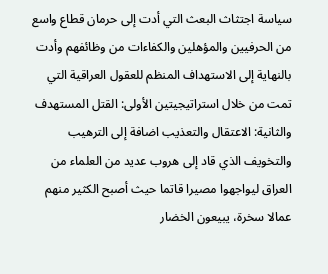سياسة اجتثاث البعث التي أدت إلى حرمان قطاع واسع من الحرفيين والمؤهلين والكفاءات من وظائفهم وأدت بالنهاية إلى الاستهداف المنظم للعقول العراقية التي تمت من خلال استراتيجيتين الأولى: القتل المستهدف والثانية: الاعتقال والتعذيب اضافة إلى الترهيب والتخويف الذي قاد إلى هروب عديد من العلماء من العراق ليواجهوا مصيرا قاتما حيث أصبح الكثير منهم عمالا سخرة، يبيعون الخضار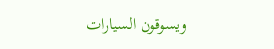ويسوقون السيارات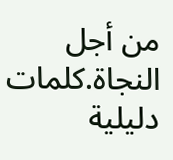من أجل النجاة.كلمات دليلية